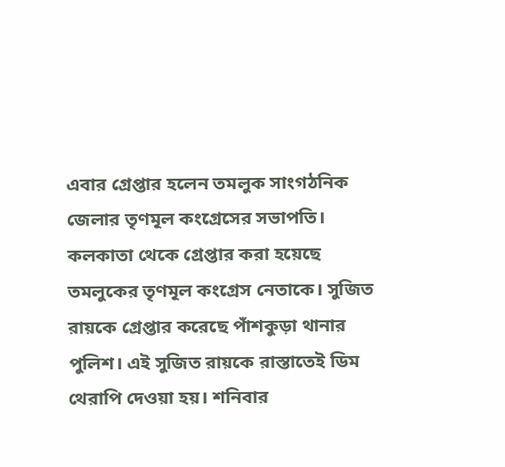এবার গ্রেপ্তার হলেন তমলুক সাংগঠনিক জেলার তৃণমূল কংগ্রেসের সভাপতি। কলকাতা থেকে গ্রেপ্তার করা হয়েছে তমলুকের তৃণমূল কংগ্রেস নেতাকে। সুজিত রায়কে গ্রেপ্তার করেছে পাঁশকুড়া থানার পুলিশ। এই সুজিত রায়কে রাস্তাতেই ডিম থেরাপি দেওয়া হয়। শনিবার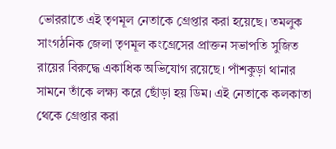ভোররাতে এই তৃণমূল নেতাকে গ্রেপ্তার করা হয়েছে। তমলুক সাংগঠনিক জেলা তৃণমূল কংগ্রেসের প্রাক্তন সভাপতি সুজিত রায়ের বিরুদ্ধে একাধিক অভিযোগ রয়েছে। পাঁশকুড়া থানার সামনে তাঁকে লক্ষ্য করে ছোঁড়া হয় ডিম। এই নেতাকে কলকাতা থেকে গ্রেপ্তার করা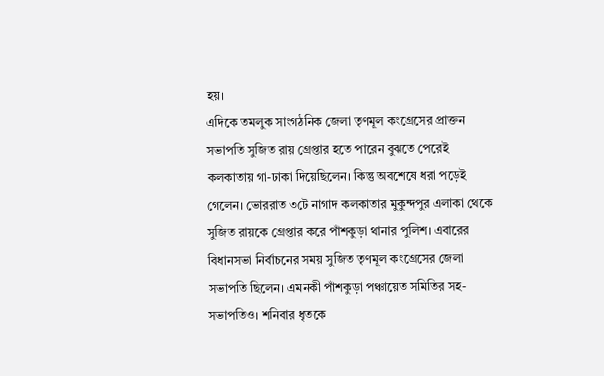হয়।
এদিকে তমলুক সাংগঠনিক জেলা তৃণমূল কংগ্রেসের প্রাক্তন সভাপতি সুজিত রায় গ্রেপ্তার হতে পারেন বুঝতে পেরেই কলকাতায় গা-ঢাকা দিয়েছিলেন। কিন্তু অবশেষে ধরা পড়েই গেলেন। ভোররাত ৩টে নাগাদ কলকাতার মুকুন্দপুর এলাকা থেকে সুজিত রায়কে গ্রেপ্তার করে পাঁশকুড়া থানার পুলিশ। এবারের বিধানসভা নির্বাচনের সময় সুজিত তৃণমূল কংগ্রেসের জেলা সভাপতি ছিলেন। এমনকী পাঁশকুড়া পঞ্চায়েত সমিতির সহ-সভাপতিও। শনিবার ধৃতকে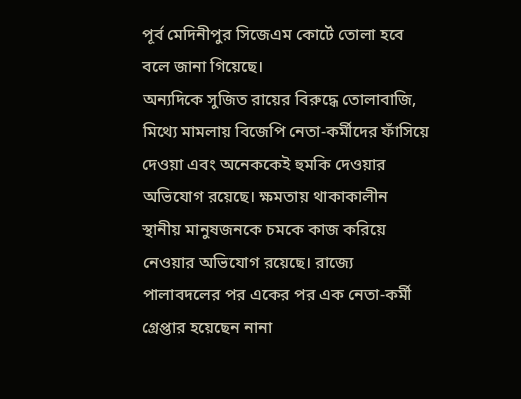পূর্ব মেদিনীপুর সিজেএম কোর্টে তোলা হবে বলে জানা গিয়েছে।
অন্যদিকে সুজিত রায়ের বিরুদ্ধে তোলাবাজি, মিথ্যে মামলায় বিজেপি নেতা-কর্মীদের ফাঁসিয়ে দেওয়া এবং অনেককেই হুমকি দেওয়ার অভিযোগ রয়েছে। ক্ষমতায় থাকাকালীন স্থানীয় মানুষজনকে চমকে কাজ করিয়ে নেওয়ার অভিযোগ রয়েছে। রাজ্যে পালাবদলের পর একের পর এক নেতা-কর্মী গ্রেপ্তার হয়েছেন নানা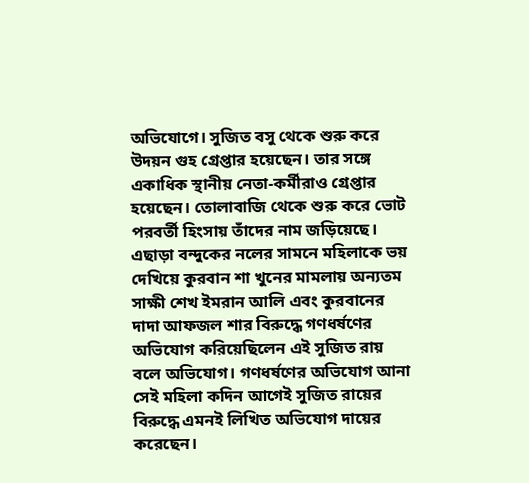অভিযোগে। সুজিত বসু থেকে শুরু করে উদয়ন গুহ গ্রেপ্তার হয়েছেন। তার সঙ্গে একাধিক স্থানীয় নেতা-কর্মীরাও গ্রেপ্তার হয়েছেন। তোলাবাজি থেকে শুরু করে ভোট পরবর্তী হিংসায় তাঁদের নাম জড়িয়েছে।
এছাড়া বন্দুকের নলের সামনে মহিলাকে ভয় দেখিয়ে কুরবান শা খুনের মামলায় অন্যতম সাক্ষী শেখ ইমরান আলি এবং কুরবানের দাদা আফজল শার বিরুদ্ধে গণধর্ষণের অভিযোগ করিয়েছিলেন এই সুজিত রায় বলে অভিযোগ। গণধর্ষণের অভিযোগ আনা সেই মহিলা কদিন আগেই সুজিত রায়ের বিরুদ্ধে এমনই লিখিত অভিযোগ দায়ের করেছেন।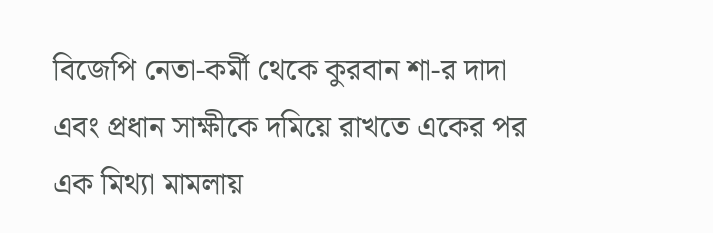বিজেপি নেতা-কর্মী থেকে কুরবান শা-র দাদা এবং প্রধান সাক্ষীকে দমিয়ে রাখতে একের পর এক মিথ্যা মামলায়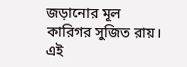জড়ানোর মূল কারিগর সুজিত রায়। এই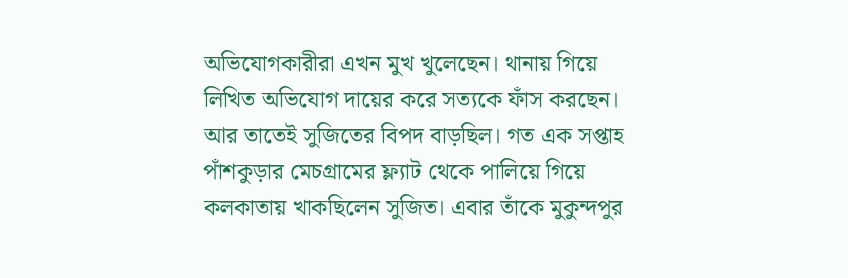অভিযোগকারীরা এখন মুখ খুলেছেন। থানায় গিয়ে লিখিত অভিযোগ দায়ের করে সত্যকে ফাঁস করছেন। আর তাতেই সুজিতের বিপদ বাড়ছিল। গত এক সপ্তাহ পাঁশকুড়ার মেচগ্রামের ফ্ল্যাট থেকে পালিয়ে গিয়ে কলকাতায় খাকছিলেন সুজিত। এবার তাঁকে মুকুন্দপুর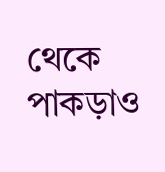থেকে পাকড়াও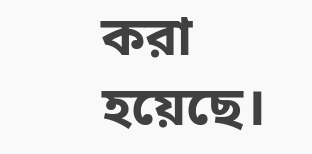করা হয়েছে।